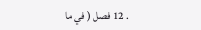. 12 فصل ( في ما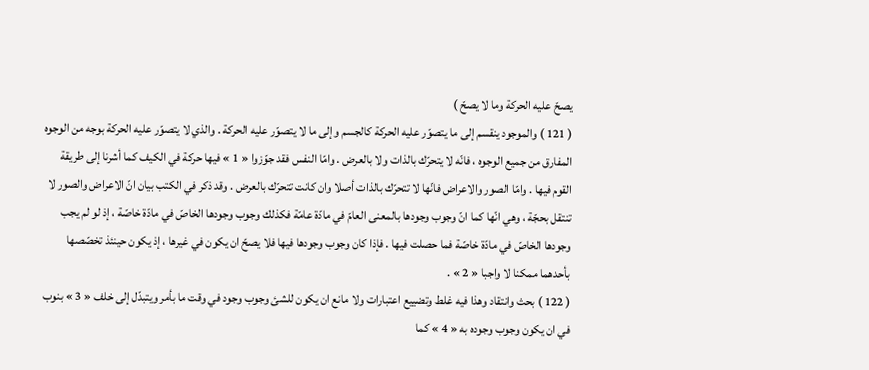يصحّ عليه الحركة وما لا يصحّ )
( 121 ) والموجود ينقسم إلى ما يتصوّر عليه الحركة كالجسم وإلى ما لا يتصوّر عليه الحركة . والذي لا يتصوّر عليه الحركة بوجه من الوجوه المفارق من جميع الوجوه ، فانّه لا يتحرّك بالذات ولا بالعرض . وامّا النفس فقد جوّزوا « 1 » فيها حركة في الكيف كما أشرنا إلى طريقة القوم فيها . وامّا الصور والاعراض فانّها لا تتحرّك بالذات أصلا وان كانت تتحرّك بالعرض . وقد ذكر في الكتب بيان انّ الاعراض والصور لا تنتقل بحجّة ، وهي انّها كما انّ وجوب وجودها بالمعنى العامّ في مادّة عامّة فكذلك وجوب وجودها الخاصّ في مادّة خاصّة ، إذ لو لم يجب وجودها الخاصّ في مادّة خاصّة فما حصلت فيها . فإذا كان وجوب وجودها فيها فلا يصحّ ان يكون في غيرها ، إذ يكون حينئذ تخصّصها بأحدهما ممكنا لا واجبا « 2 » .
( 122 ) بحث وانتقاد وهذا فيه غلط وتضييع اعتبارات ولا مانع ان يكون للشئ وجوب وجود في وقت ما بأمر ويتبدّل إلى خلف « 3 » بنوب في ان يكون وجوب وجوده به « 4 » كما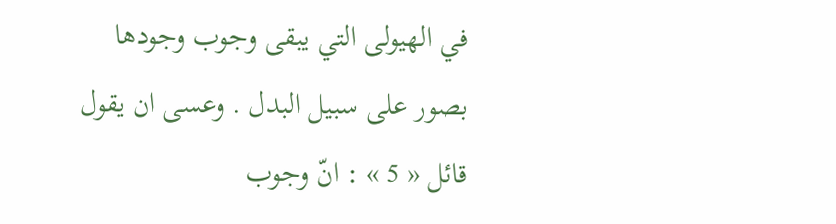في الهيولى التي يبقى وجوب وجودها بصور على سبيل البدل . وعسى ان يقول قائل « 5 » : انّ وجوب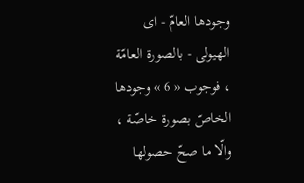وجودها العامّ - اى الهيولى - بالصورة العامّة ، فوجوب « 6 » وجودها الخاصّ بصورة خاصّة ، والّا ما صحّ حصولها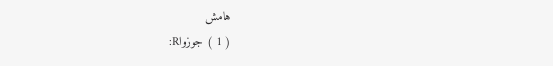هامش
( 1 ) جوزواR: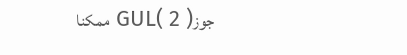جوزGUL( 2 ) ممكنا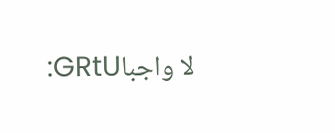لا واجباGRtU: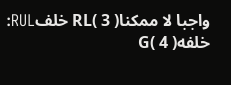واجبا لا ممكناRL( 3 ) خلفRUL: خلفهG( 4 )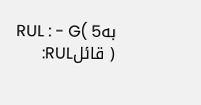بهRUL : - G( 5 ) قائلRUL: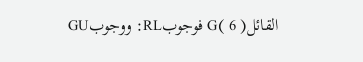القائلG( 6 ) فوجوبRL: ووجوبGU